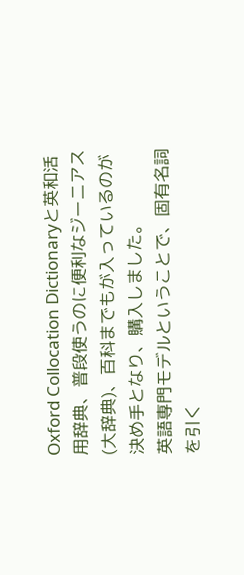Oxford Collocation Dictionaryと英和活用辞典、普段使うのに便利なジーニアス(大辞典)、百科までもが入っているのが決め手となり、購入しました。
英語専門モデルということで、固有名詞を引く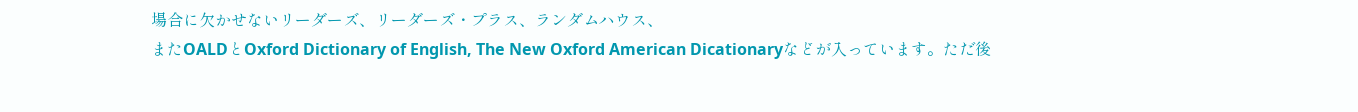場合に欠かせないリーダーズ、リーダーズ・プラス、ランダムハウス、
またOALDとOxford Dictionary of English, The New Oxford American Dicationaryなどが入っています。ただ後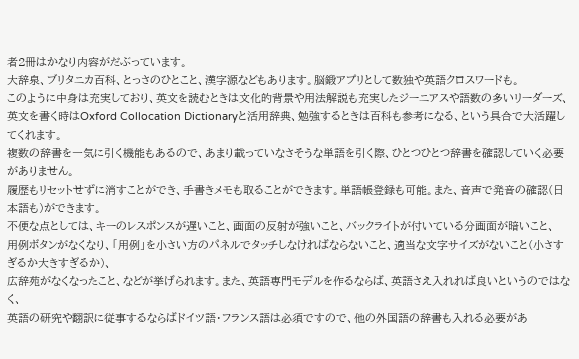者2冊はかなり内容がだぶっています。
大辞泉、ブリタニカ百科、とっさのひとこと、漢字源などもあります。脳鍛アプリとして数独や英語クロスワードも。
このように中身は充実しており、英文を読むときは文化的背景や用法解説も充実したジーニアスや語数の多いリーダーズ、
英文を書く時はOxford Collocation Dictionaryと活用辞典、勉強するときは百科も参考になる、という具合で大活躍してくれます。
複数の辞書を一気に引く機能もあるので、あまり載っていなさそうな単語を引く際、ひとつひとつ辞書を確認していく必要がありません。
履歴もリセットせずに消すことができ、手書きメモも取ることができます。単語帳登録も可能。また、音声で発音の確認(日本語も)ができます。
不便な点としては、キーのレスポンスが遅いこと、画面の反射が強いこと、バックライトが付いている分画面が暗いこと、
用例ボタンがなくなり、「用例」を小さい方のパネルでタッチしなければならないこと、適当な文字サイズがないこと(小さすぎるか大きすぎるか)、
広辞苑がなくなったこと、などが挙げられます。また、英語専門モデルを作るならば、英語さえ入れれば良いというのではなく、
英語の研究や翻訳に従事するならばドイツ語・フランス語は必須ですので、他の外国語の辞書も入れる必要があ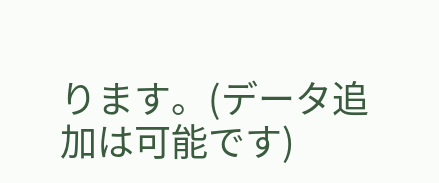ります。(データ追加は可能です)